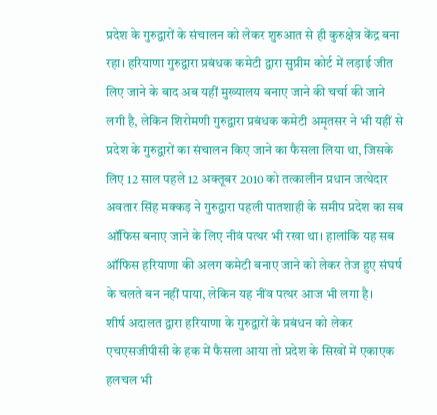प्रदेश के गुरुद्वारों के संचालन को लेकर शुरुआत से ही कुरुक्षेत्र केंद्र बना रहा। हरियाणा गुरुद्वारा प्रबंधक कमेटी द्वारा सुप्रीम कोर्ट में लड़ाई जीत लिए जाने के बाद अब यहीं मुख्यालय बनाए जाने की चर्चा की जाने लगी है, लेकिन शिरोमणी गुरुद्वारा प्रबंधक कमेटी अमृतसर ने भी यहीं से प्रदेश के गुरुद्वारों का संचालन किए जाने का फैसला लिया था, जिसके लिए 12 साल पहले 12 अक्तूबर 2010 को तत्कालीन प्रधान जत्थेदार अवतार सिंह मक्कड़ ने गुरुद्वारा पहली पातशाही के समीप प्रदेश का सब ऑफिस बनाए जाने के लिए नीवं पत्थर भी रखा था। हालांकि यह सब ऑफिस हरियाणा की अलग कमेटी बनाए जाने को लेकर तेज हुए संघर्ष के चलते बन नहीं पाया, लेकिन यह नींव पत्थर आज भी लगा है।
शीर्ष अदालत द्वारा हरियाणा के गुरुद्वारों के प्रबंधन को लेकर एचएसजीपीसी के हक में फैसला आया तो प्रदेश के सिखों में एकाएक हलचल भी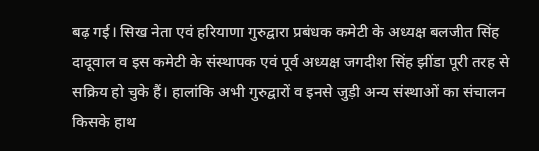बढ़ गई। सिख नेता एवं हरियाणा गुरुद्वारा प्रबंधक कमेटी के अध्यक्ष बलजीत सिंह दादूवाल व इस कमेटी के संस्थापक एवं पूर्व अध्यक्ष जगदीश सिंह झींडा पूरी तरह से सक्रिय हो चुके हैं। हालांकि अभी गुरुद्वारों व इनसे जुड़ी अन्य संस्थाओं का संचालन किसके हाथ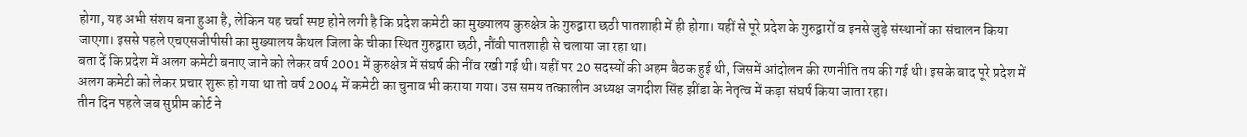होगा, यह अभी संशय बना हुआ है, लेकिन यह चर्चा स्पष्ट होने लगी है कि प्रदेश कमेटी का मुख्यालय कुरुक्षेत्र के गुरुद्वारा छठी पातशाही में ही होगा। यहीं से पूरे प्रदेश के गुरुद्वारों व इनसे जुड़े संस्थानों का संचालन किया जाएगा। इससे पहले एचएसजीपीसी का मुख्यालय कैथल जिला के चीका स्थित गुरुद्वारा छठी, नौंवी पातशाही से चलाया जा रहा था।
बता दें कि प्रदेश में अलग कमेटी बनाए जाने को लेकर वर्ष 2001 में कुरुक्षेत्र में संघर्ष की नींव रखी गई थी। यहीं पर 20 सदस्यों की अहम बैठक हुई थी, जिसमें आंदोलन की रणनीति तय की गई थी। इसके बाद पूरे प्रदेश में अलग कमेटी को लेकर प्रचार शुरू हो गया था तो वर्ष 2004 में कमेटी का चुनाव भी कराया गया। उस समय तत्कालीन अध्यक्ष जगदीश सिंह झींडा के नेतृत्व में कड़ा संघर्ष किया जाता रहा।
तीन दिन पहले जब सुप्रीम कोर्ट ने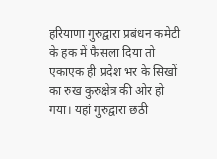हरियाणा गुरुद्वारा प्रबंधन कमेटी के हक में फैसला दिया तो एकाएक ही प्रदेश भर के सिखों का रुख कुरुक्षेत्र की ओर हो गया। यहां गुरुद्वारा छठी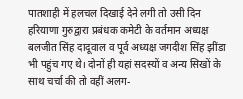पातशाही में हलचल दिखाई देने लगी तो उसी दिन हरियाणा गुरुद्वारा प्रबंधक कमेटी के वर्तमान अध्यक्ष बलजीत सिंह दादूवाल व पूर्व अध्यक्ष जगदीश सिंह झींडा भी पहुंच गए थे। दोनों ही यहां सदस्यों व अन्य सिखों के साथ चर्चा की तो वहीं अलग-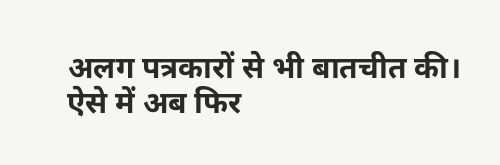अलग पत्रकारों से भी बातचीत की। ऐसे में अब फिर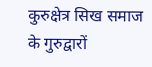कुरुक्षेत्र सिख समाज के गुरुद्वारों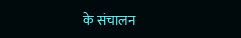के संचालन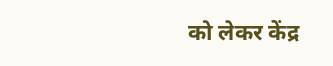को लेकर केंद्र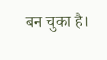बन चुका है।